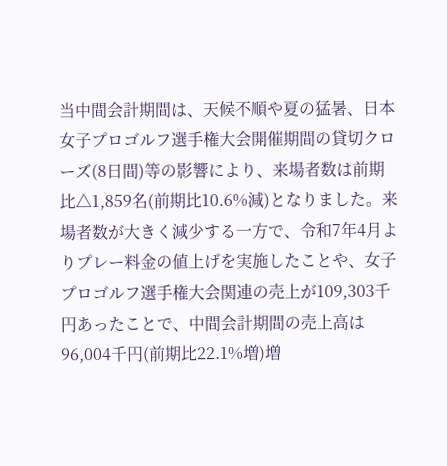当中間会計期間は、天候不順や夏の猛暑、日本女子プロゴルフ選手権大会開催期間の貸切クローズ(8日間)等の影響により、来場者数は前期比△1,859名(前期比10.6%減)となりました。来場者数が大きく減少する一方で、令和7年4月よりプレー料金の値上げを実施したことや、女子プロゴルフ選手権大会関連の売上が109,303千円あったことで、中間会計期間の売上高は96,004千円(前期比22.1%増)増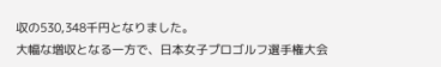収の530,348千円となりました。
大幅な増収となる一方で、日本女子プロゴルフ選手権大会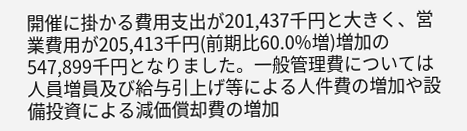開催に掛かる費用支出が201,437千円と大きく、営業費用が205,413千円(前期比60.0%増)増加の547,899千円となりました。一般管理費については人員増員及び給与引上げ等による人件費の増加や設備投資による減価償却費の増加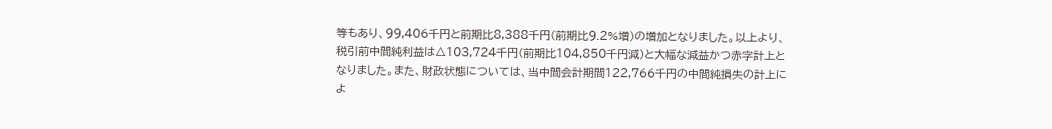等もあり、99,406千円と前期比8,388千円(前期比9.2%増)の増加となりました。以上より、税引前中間純利益は△103,724千円(前期比104,850千円減)と大幅な減益かつ赤字計上となりました。また、財政状態については、当中間会計期間122,766千円の中間純損失の計上によ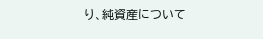り、純資産について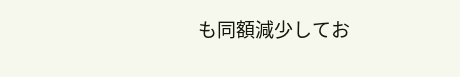も同額減少してお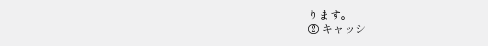ります。
② キャッシ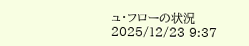ュ・フローの状況
2025/12/23 9:37